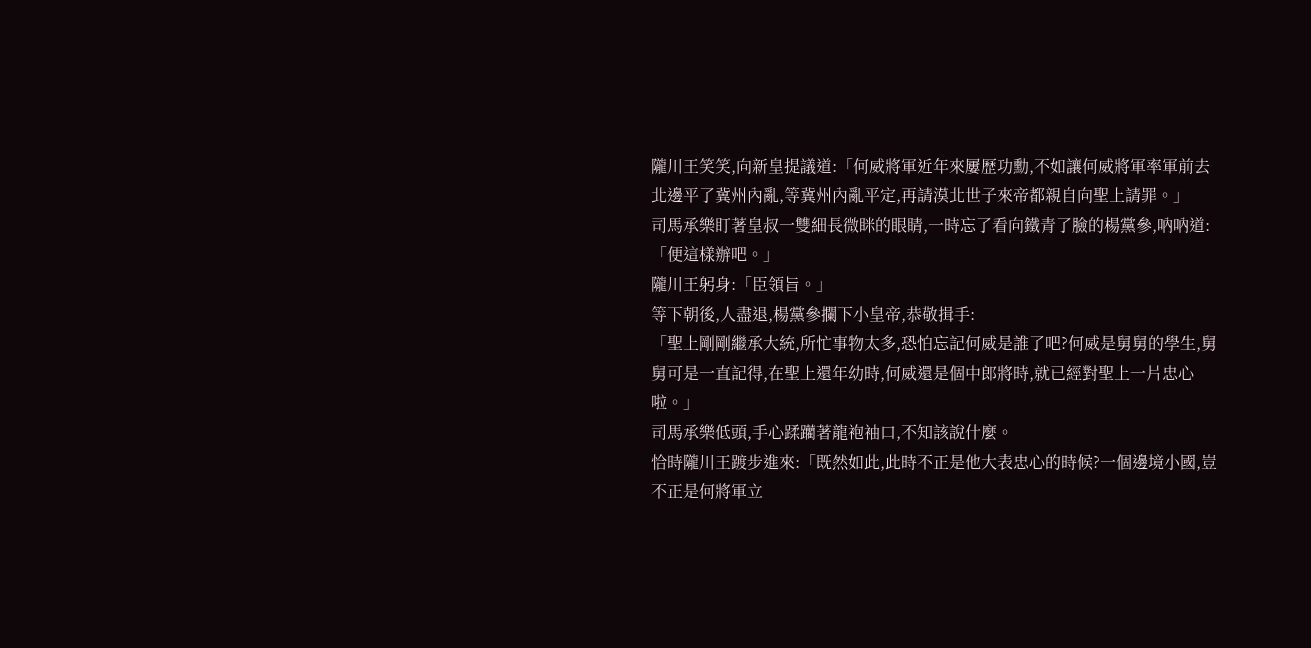隴川王笑笑,向新皇提議道:「何威將軍近年來屢歷功勳,不如讓何威將軍率軍前去北邊平了冀州內亂,等冀州內亂平定,再請漠北世子來帝都親自向聖上請罪。」
司馬承樂盯著皇叔一雙細長微眯的眼睛,一時忘了看向鐵青了臉的楊黨參,吶吶道:「便這樣辦吧。」
隴川王躬身:「臣領旨。」
等下朝後,人盡退,楊黨參攔下小皇帝,恭敬揖手:
「聖上剛剛繼承大統,所忙事物太多,恐怕忘記何威是誰了吧?何威是舅舅的學生,舅舅可是一直記得,在聖上還年幼時,何威還是個中郎將時,就已經對聖上一片忠心啦。」
司馬承樂低頭,手心蹂躪著龍袍袖口,不知該說什麼。
恰時隴川王踱步進來:「既然如此,此時不正是他大表忠心的時候?一個邊境小國,豈不正是何將軍立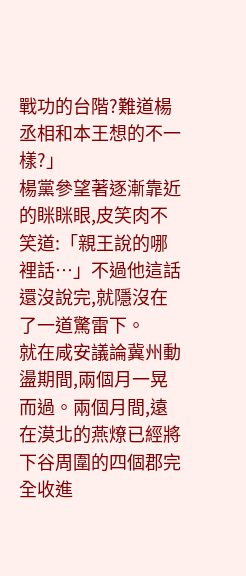戰功的台階?難道楊丞相和本王想的不一樣?」
楊黨參望著逐漸靠近的眯眯眼,皮笑肉不笑道:「親王說的哪裡話…」不過他這話還沒說完,就隱沒在了一道驚雷下。
就在咸安議論冀州動盪期間,兩個月一晃而過。兩個月間,遠在漠北的燕燎已經將下谷周圍的四個郡完全收進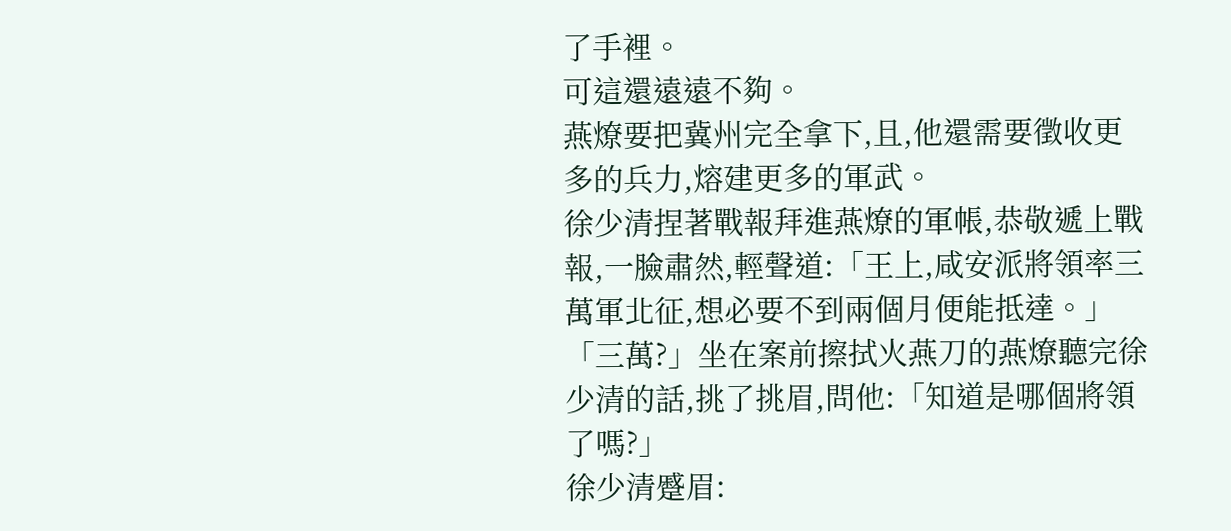了手裡。
可這還遠遠不夠。
燕燎要把冀州完全拿下,且,他還需要徵收更多的兵力,熔建更多的軍武。
徐少清捏著戰報拜進燕燎的軍帳,恭敬遞上戰報,一臉肅然,輕聲道:「王上,咸安派將領率三萬軍北征,想必要不到兩個月便能抵達。」
「三萬?」坐在案前擦拭火燕刀的燕燎聽完徐少清的話,挑了挑眉,問他:「知道是哪個將領了嗎?」
徐少清蹙眉: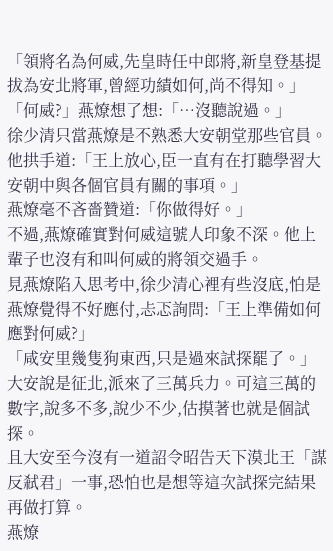「領將名為何威,先皇時任中郎將,新皇登基提拔為安北將軍,曾經功績如何,尚不得知。」
「何威?」燕燎想了想:「…沒聽說過。」
徐少清只當燕燎是不熟悉大安朝堂那些官員。他拱手道:「王上放心,臣一直有在打聽學習大安朝中與各個官員有關的事項。」
燕燎毫不吝嗇贊道:「你做得好。」
不過,燕燎確實對何威這號人印象不深。他上輩子也沒有和叫何威的將領交過手。
見燕燎陷入思考中,徐少清心裡有些沒底,怕是燕燎覺得不好應付,忐忑詢問:「王上準備如何應對何威?」
「咸安里幾隻狗東西,只是過來試探罷了。」
大安說是征北,派來了三萬兵力。可這三萬的數字,說多不多,說少不少,估摸著也就是個試探。
且大安至今沒有一道詔令昭告天下漠北王「謀反弒君」一事,恐怕也是想等這次試探完結果再做打算。
燕燎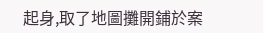起身,取了地圖攤開鋪於案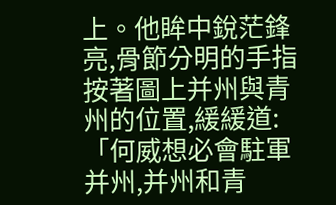上。他眸中銳茫鋒亮,骨節分明的手指按著圖上并州與青州的位置,緩緩道:
「何威想必會駐軍并州,并州和青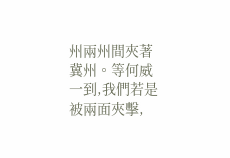州兩州間夾著冀州。等何威一到,我們若是被兩面夾擊,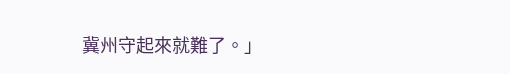冀州守起來就難了。」